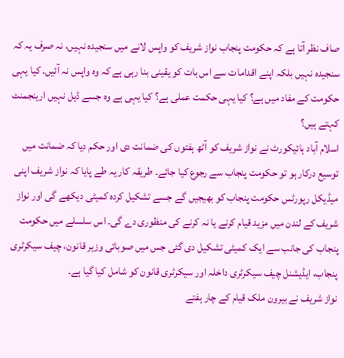صاف نظر آتا ہے کہ حکومت پنجاب نواز شریف کو واپس لانے میں سنجیدہ نہیں، نہ صرف یہ کہ سنجیدہ نہیں بلکہ اپنے اقدامات سے اس بات کو یقینی بنا رہی ہے کہ وہ واپس نہ آئیں۔ کیا یہی حکومت کے مفاد میں ہے؟ کیا یہی حکمت عملی ہے؟ کیا یہی ہے وہ جسے ڈیل نہیں ارینجمنٹ کہتے ہیں؟
اسلام آباد ہائیکورٹ نے نواز شریف کو آٹھ ہفتوں کی ضمانت دی اور حکم دیا کہ ضمانت میں توسیع درکار ہو تو حکومت پنجاب سے رجوع کیا جائے۔ طریقہ کار یہ طے پایا کہ نواز شریف اپنی میڈیکل رپورٹس حکومت پنجاب کو بھیجیں گے جسے تشکیل کردہ کمیٹی دیکھے گی اور نواز شریف کے لندن میں مزید قیام کرنے یا نہ کرنے کی منظوری دے گی۔ اس سلسلے میں حکومت پنجاب کی جانب سے ایک کمیٹی تشکیل دی گئی جس میں صوبائی وزیر قانون، چیف سیکرٹری پنجاب، ایڈیشنل چیف سیکرٹری داخلہ اور سیکرٹری قانون کو شامل کیا گیا ہے۔
نواز شریف نے بیرون ملک قیام کے چار ہفتے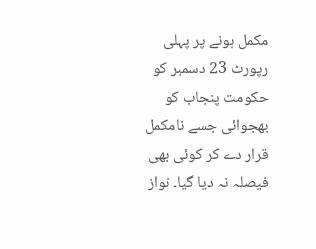مکمل ہونے پر پہلی رپورٹ 23 دسمبر کو حکومت پنجاب کو بھجوائی جسے نامکمل قرار دے کر کوئی بھی فیصلہ نہ دیا گیا۔ نواز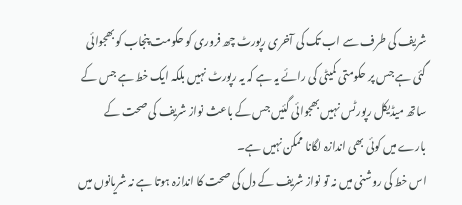شریف کی طرف سے اب تک کی آخری رپورٹ چھ فروری کو حکومت پنجاب کو بھجوائی گئی ہے جس پر حکومتی کمیٹی کی رائے یہ ہے کہ یہ رپورٹ نہیں بلکہ ایک خط ہے جس کے ساتھ میڈیکل رپورٹس نہیں بھجوائی گئیں جس کے باعث نواز شریف کی صحت کے بارے میں کوئی بھی اندازہ لگانا ممکن نہیں ہے۔
اس خط کی روشنی میں نہ تو نواز شریف کے دل کی صحت کا اندازہ ہوتا ہے نہ شریانوں میں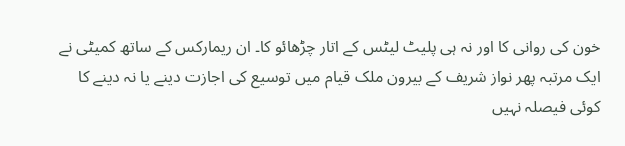خون کی روانی کا اور نہ ہی پلیٹ لیٹس کے اتار چڑھائو کا۔ ان ریمارکس کے ساتھ کمیٹی نے ایک مرتبہ پھر نواز شریف کے بیرون ملک قیام میں توسیع کی اجازت دینے یا نہ دینے کا کوئی فیصلہ نہیں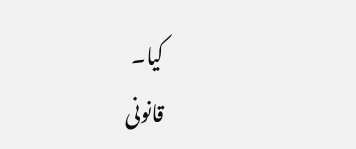کیا۔
قانونی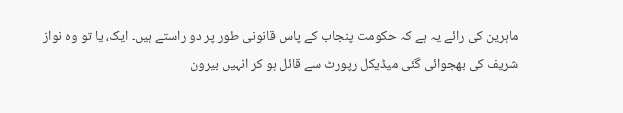ماہرین کی رائے یہ ہے کہ حکومت پنجاب کے پاس قانونی طور پر دو راستے ہیں۔ ایک، یا تو وہ نواز شریف کی بھجوائی گئی میڈیکل رپورٹ سے قائل ہو کر انہیں بیرون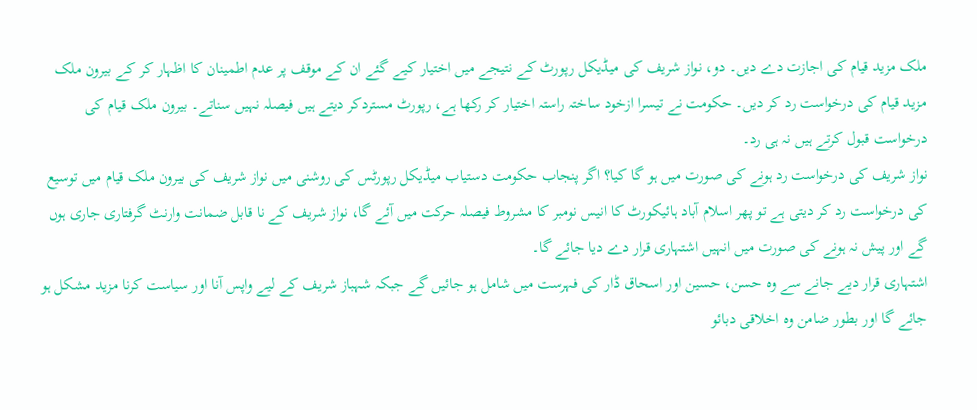ملک مزید قیام کی اجازت دے دیں۔ دو، نواز شریف کی میڈیکل رپورٹ کے نتیجے میں اختیار کیے گئے ان کے موقف پر عدم اطمینان کا اظہار کر کے بیرون ملک مزید قیام کی درخواست رد کر دیں۔ حکومت نے تیسرا ازخود ساختہ راستہ اختیار کر رکھا ہے، رپورٹ مستردکر دیتے ہیں فیصلہ نہیں سناتے۔ بیرون ملک قیام کی درخواست قبول کرتے ہیں نہ ہی رد۔
نواز شریف کی درخواست رد ہونے کی صورت میں ہو گا کیا؟ اگر پنجاب حکومت دستیاب میڈیکل رپورٹس کی روشنی میں نواز شریف کی بیرون ملک قیام میں توسیع کی درخواست رد کر دیتی ہے تو پھر اسلام آباد ہائیکورٹ کا انیس نومبر کا مشروط فیصلہ حرکت میں آئے گا، نواز شریف کے نا قابل ضمانت وارنٹ گرفتاری جاری ہوں گے اور پیش نہ ہونے کی صورت میں انہیں اشتہاری قرار دے دیا جائے گا۔
اشتہاری قرار دیے جانے سے وہ حسن، حسین اور اسحاق ڈار کی فہرست میں شامل ہو جائیں گے جبکہ شہباز شریف کے لیے واپس آنا اور سیاست کرنا مزید مشکل ہو جائے گا اور بطور ضامن وہ اخلاقی دبائو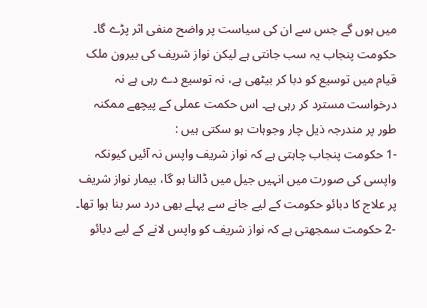میں ہوں گے جس سے ان کی سیاست پر واضح منفی اثر پڑے گا۔ حکومت پنجاب یہ سب جانتی ہے لیکن نواز شریف کی بیرون ملک قیام میں توسیع کو دبا کر بیٹھی ہے، نہ توسیع دے رہی ہے نہ درخواست مسترد کر رہی ہے۔ اس حکمت عملی کے پیچھے ممکنہ طور پر مندرجہ ذیل چار وجوہات ہو سکتی ہیں :
-1 حکومت پنجاب چاہتی ہے کہ نواز شریف واپس نہ آئیں کیونکہ واپسی کی صورت میں انہیں جیل میں ڈالنا ہو گا، بیمار نواز شریف پر علاج کا دبائو حکومت کے لیے جانے سے پہلے بھی درد سر بنا ہوا تھا۔
-2 حکومت سمجھتی ہے کہ نواز شریف کو واپس لانے کے لیے دبائو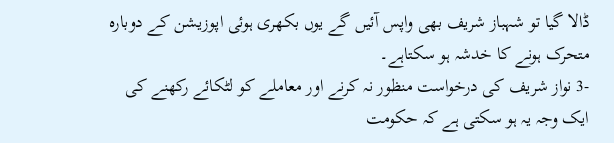ڈالا گیا تو شہباز شریف بھی واپس آئیں گے یوں بکھری ہوئی اپوزیشن کے دوبارہ متحرک ہونے کا خدشہ ہو سکتاہے۔
-3 نواز شریف کی درخواست منظور نہ کرنے اور معاملے کو لٹکائے رکھنے کی ایک وجہ یہ ہو سکتی ہے کہ حکومت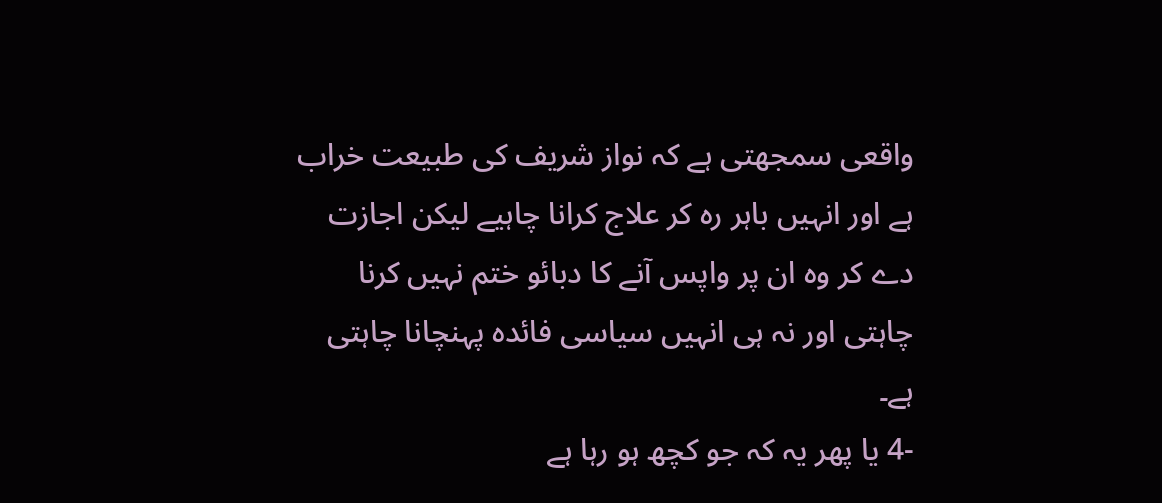واقعی سمجھتی ہے کہ نواز شریف کی طبیعت خراب ہے اور انہیں باہر رہ کر علاج کرانا چاہیے لیکن اجازت دے کر وہ ان پر واپس آنے کا دبائو ختم نہیں کرنا چاہتی اور نہ ہی انہیں سیاسی فائدہ پہنچانا چاہتی ہے۔
-4 یا پھر یہ کہ جو کچھ ہو رہا ہے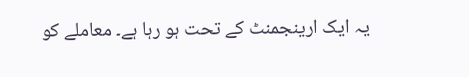یہ ایک ارینجمنٹ کے تحت ہو رہا ہے۔ معاملے کو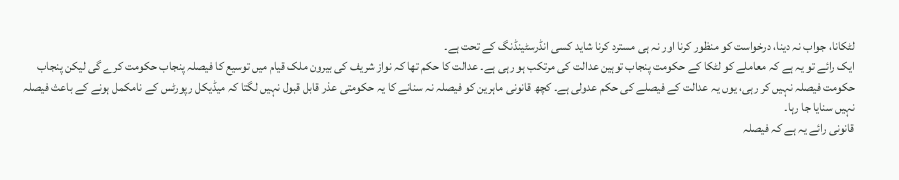لٹکانا، جواب نہ دینا، درخواست کو منظور کرنا اور نہ ہی مسترد کرنا شاید کسی انڈرسٹینڈنگ کے تحت ہے۔
ایک رائے تو یہ ہے کہ معاملے کو لٹکا کے حکومت پنجاب توہین عدالت کی مرتکب ہو رہی ہے۔ عدالت کا حکم تھا کہ نواز شریف کی بیرون ملک قیام میں توسیع کا فیصلہ پنجاب حکومت کرے گی لیکن پنجاب حکومت فیصلہ نہیں کر رہی، یوں یہ عدالت کے فیصلے کی حکم عدولی ہے۔ کچھ قانونی ماہرین کو فیصلہ نہ سنانے کا یہ حکومتی عذر قابل قبول نہیں لگتا کہ میڈیکل رپورٹس کے نامکمل ہونے کے باعث فیصلہ نہیں سنایا جا رہا۔
قانونی رائے یہ ہے کہ فیصلہ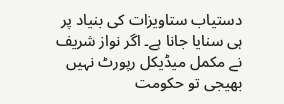دستیاب ستاویزات کی بنیاد پر ہی سنایا جانا ہے۔ اگر نواز شریف نے مکمل میڈیکل رپورٹ نہیں بھیجی تو حکومت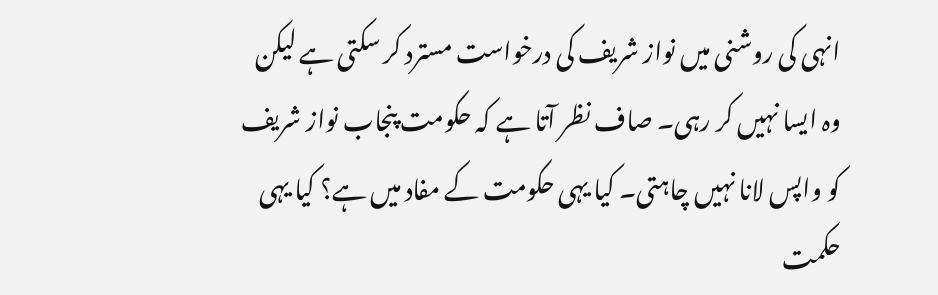انہی کی روشنی میں نواز شریف کی درخواست مسترد کر سکتی ہے لیکن وہ ایسا نہیں کر رہی۔ صاف نظر آتا ہے کہ حکومت پنجاب نواز شریف کو واپس لانا نہیں چاہتی۔ کیا یہی حکومت کے مفاد میں ہے؟ کیا یہی حکمت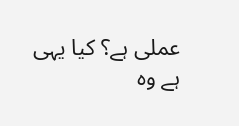عملی ہے؟ کیا یہی ہے وہ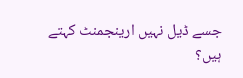جسے ڈیل نہیں ارینجمنٹ کہتے ہیں؟